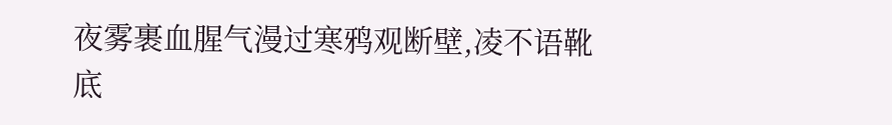夜雾裹血腥气漫过寒鸦观断壁,凌不语靴底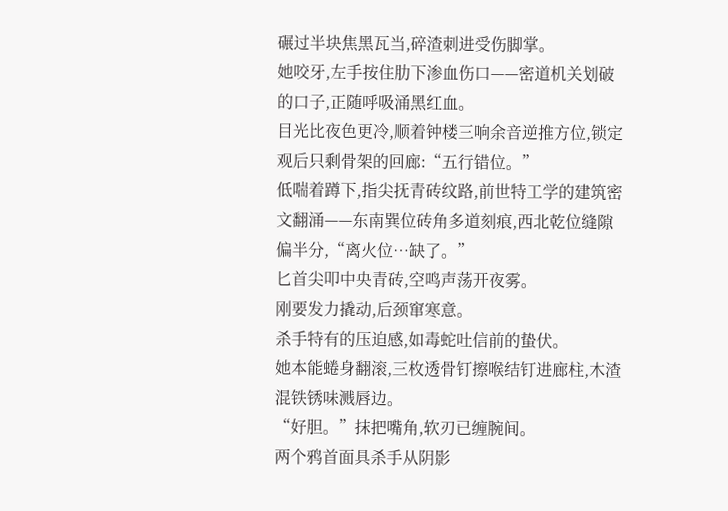碾过半块焦黑瓦当,碎渣刺进受伤脚掌。
她咬牙,左手按住肋下渗血伤口——密道机关划破的口子,正随呼吸涌黑红血。
目光比夜色更冷,顺着钟楼三响余音逆推方位,锁定观后只剩骨架的回廊:“五行错位。”
低喘着蹲下,指尖抚青砖纹路,前世特工学的建筑密文翻涌——东南巽位砖角多道刻痕,西北乾位缝隙偏半分,“离火位…缺了。”
匕首尖叩中央青砖,空鸣声荡开夜雾。
刚要发力撬动,后颈窜寒意。
杀手特有的压迫感,如毒蛇吐信前的蛰伏。
她本能蜷身翻滚,三枚透骨钉擦喉结钉进廊柱,木渣混铁锈味溅唇边。
“好胆。”抹把嘴角,软刃已缠腕间。
两个鸦首面具杀手从阴影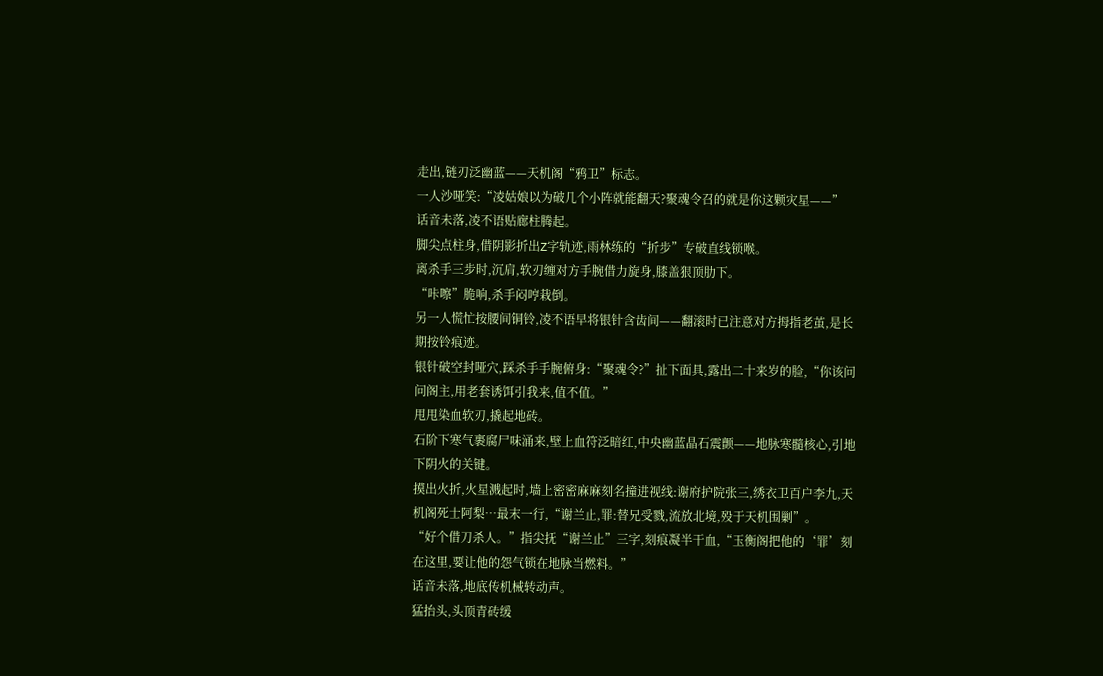走出,链刃泛幽蓝——天机阁“鸦卫”标志。
一人沙哑笑:“凌姑娘以为破几个小阵就能翻天?聚魂令召的就是你这颗灾星——”
话音未落,凌不语贴廊柱腾起。
脚尖点柱身,借阴影折出Z字轨迹,雨林练的“折步”专破直线锁喉。
离杀手三步时,沉肩,软刃缠对方手腕借力旋身,膝盖狠顶肋下。
“咔嚓”脆响,杀手闷哼栽倒。
另一人慌忙按腰间铜铃,凌不语早将银针含齿间——翻滚时已注意对方拇指老茧,是长期按铃痕迹。
银针破空封哑穴,踩杀手手腕俯身:“聚魂令?”扯下面具,露出二十来岁的脸,“你该问问阁主,用老套诱饵引我来,值不值。”
甩甩染血软刃,撬起地砖。
石阶下寒气裹腐尸味涌来,壁上血符泛暗红,中央幽蓝晶石震颤——地脉寒髓核心,引地下阴火的关键。
摸出火折,火星溅起时,墙上密密麻麻刻名撞进视线:谢府护院张三,绣衣卫百户李九,天机阁死士阿梨…最末一行,“谢兰止,罪:替兄受戮,流放北境,殁于天机围剿”。
“好个借刀杀人。”指尖抚“谢兰止”三字,刻痕凝半干血,“玉衡阁把他的‘罪’刻在这里,要让他的怨气锁在地脉当燃料。”
话音未落,地底传机械转动声。
猛抬头,头顶青砖缓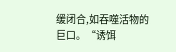缓闭合,如吞噬活物的巨口。“诱饵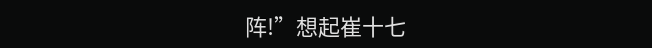阵!”想起崔十七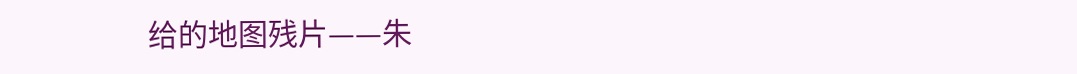给的地图残片——朱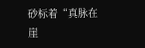砂标着“真脉在崖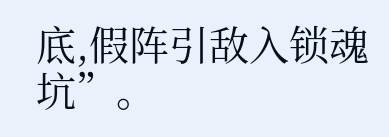底,假阵引敌入锁魂坑”。